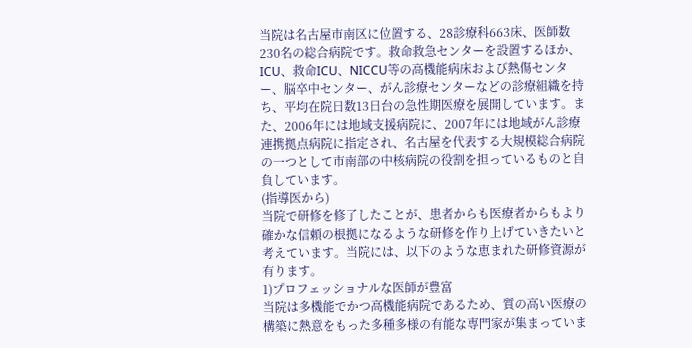当院は名古屋市南区に位置する、28診療科663床、医師数230名の総合病院です。救命救急センターを設置するほか、ICU、救命ICU、NICCU等の高機能病床および熱傷センター、脳卒中センター、がん診療センターなどの診療組織を持ち、平均在院日数13日台の急性期医療を展開しています。また、2006年には地域支援病院に、2007年には地域がん診療連携拠点病院に指定され、名古屋を代表する大規模総合病院の一つとして市南部の中核病院の役割を担っているものと自負しています。
(指導医から)
当院で研修を修了したことが、患者からも医療者からもより確かな信頼の根拠になるような研修を作り上げていきたいと考えています。当院には、以下のような恵まれた研修資源が有ります。
1)プロフェッショナルな医師が豊富
当院は多機能でかつ高機能病院であるため、質の高い医療の構築に熱意をもった多種多様の有能な専門家が集まっていま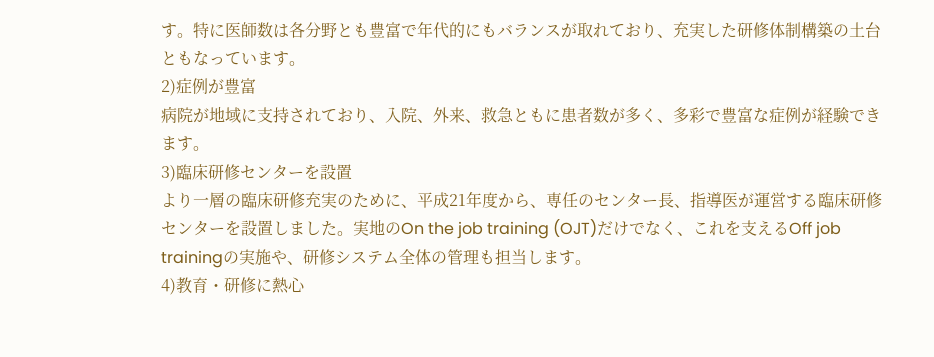す。特に医師数は各分野とも豊富で年代的にもバランスが取れており、充実した研修体制構築の土台ともなっています。
2)症例が豊富
病院が地域に支持されており、入院、外来、救急ともに患者数が多く、多彩で豊富な症例が経験できます。
3)臨床研修センターを設置
より一層の臨床研修充実のために、平成21年度から、専任のセンター長、指導医が運営する臨床研修センターを設置しました。実地のOn the job training (OJT)だけでなく、これを支えるOff job trainingの実施や、研修システム全体の管理も担当します。
4)教育・研修に熱心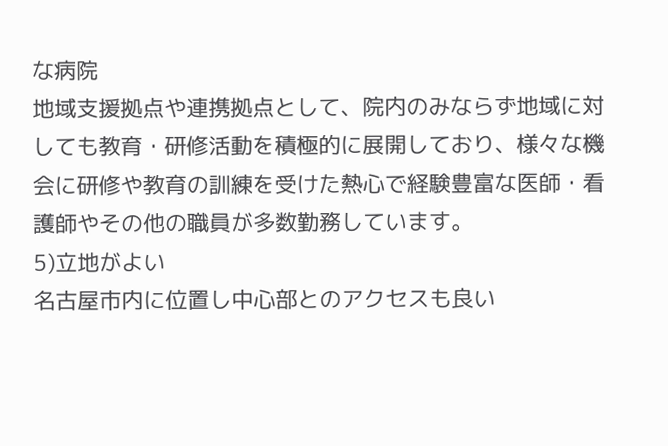な病院
地域支援拠点や連携拠点として、院内のみならず地域に対しても教育・研修活動を積極的に展開しており、様々な機会に研修や教育の訓練を受けた熱心で経験豊富な医師・看護師やその他の職員が多数勤務しています。
5)立地がよい
名古屋市内に位置し中心部とのアクセスも良い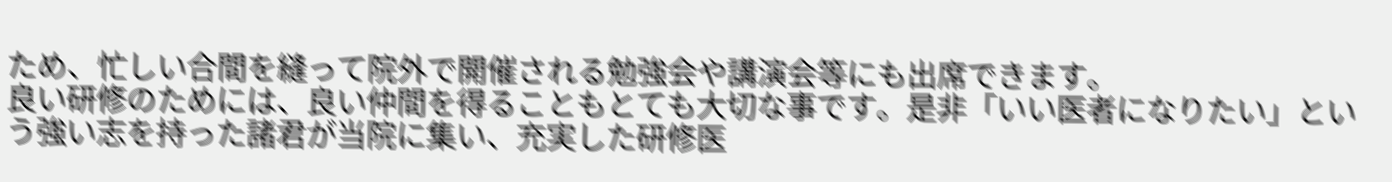ため、忙しい合間を縫って院外で開催される勉強会や講演会等にも出席できます。
良い研修のためには、良い仲間を得ることもとても大切な事です。是非「いい医者になりたい」という強い志を持った諸君が当院に集い、充実した研修医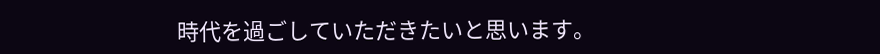時代を過ごしていただきたいと思います。